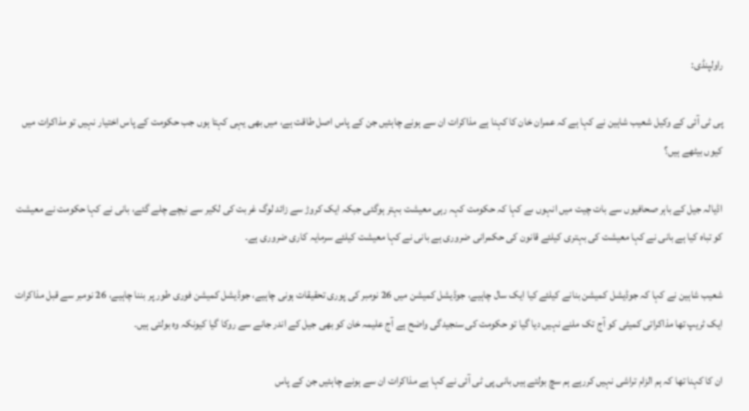راولپنڈی:

پی ٹی آئی کے وکیل شعیب شاہین نے کہا ہے کہ عمران خان کا کہنا ہے مذاکرات ان سے ہونے چاہئیں جن کے پاس اصل طاقت ہے، میں بھی یہی کہتا ہوں جب حکومت کے پاس اختیار نہیں تو مذاکرات میں کیوں بیٹھے ہیں؟

اڈیالہ جیل کے باہر صحافیوں سے بات چیت میں انہوں ںے کہا کہ حکومت کہہ رہی معیشت بہتر ہوگئی جبکہ ایک کروڑ سے زائد لوگ غربت کی لکیر سے نیچے چلے گئے، بانی نے کہا حکومت نے معیشت کو تباہ کیا ہے بانی نے کہا معیشت کی بہتری کیلئے قانون کی حکمرانی ضروری ہے بانی نے کہا معیشت کیلئے سرمایہ کاری ضروری ہے۔

شعیب شاہین نے کہا کہ جوڈیشل کمیشن بنانے کیلئے کیا ایک سال چاہیے، جوڈیشل کمیشن میں 26 نومبر کی پوری تحقیقات ہونی چاہیے، جوڈیشل کمیشن فوری طور پر بننا چاہیے، 26 نومبر سے قبل مذاکرات ایک ٹریپ تھا مذاکراتی کمیٹی کو آج تک ملنے نہیں دیا گیا تو حکومت کی سنجیدگی واضح ہے آج علیمہ خان کو بھی جیل کے اندر جانے سے روکا گیا کیونکہ وہ بولتی ہیں۔

ان کا کہنا تھا کہ ہم الزام تراشی نہیں کررہے ہم سچ بولتے ہیں بانی پی ٹی آئی نے کہا ہے مذاکرات ان سے ہونے چاہئیں جن کے پاس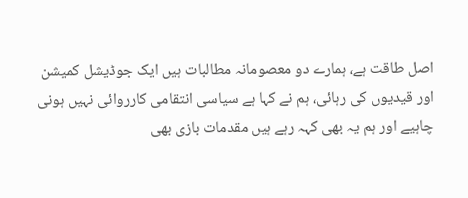اصل طاقت ہے، ہمارے دو معصومانہ مطالبات ہیں ایک جوڈیشل کمیشن اور قیدیوں کی رہائی، ہم نے کہا ہے سیاسی انتقامی کارروائی نہیں ہونی چاہیے اور ہم یہ بھی کہہ رہے ہیں مقدمات بازی بھی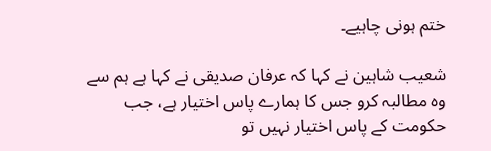ختم ہونی چاہیے۔

شعیب شاہین نے کہا کہ عرفان صدیقی نے کہا ہے ہم سے وہ مطالبہ کرو جس کا ہمارے پاس اختیار ہے، جب حکومت کے پاس اختیار نہیں تو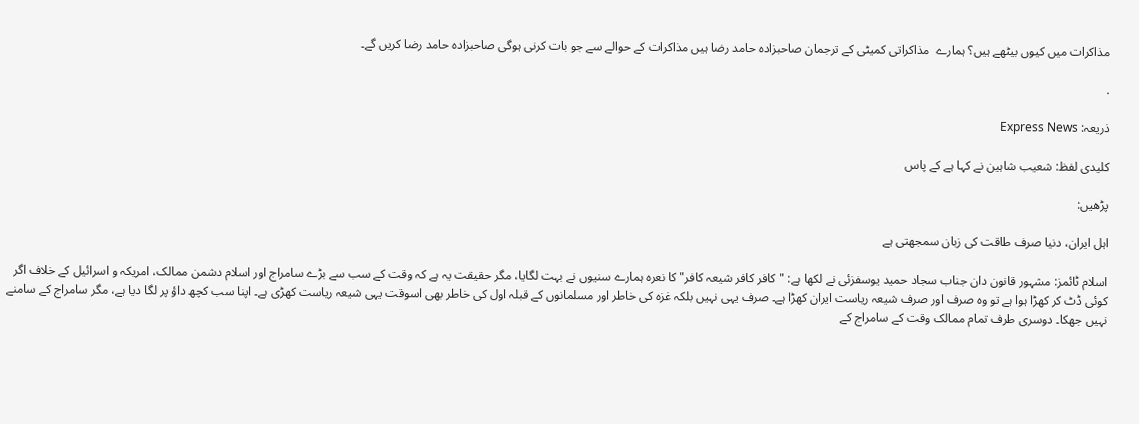مذاکرات میں کیوں بیٹھے ہیں؟ ہمارے  مذاکراتی کمیٹی کے ترجمان صاحبزادہ حامد رضا ہیں مذاکرات کے حوالے سے جو بات کرنی ہوگی صاحبزادہ حامد رضا کریں گے۔

.

ذریعہ: Express News

کلیدی لفظ: شعیب شاہین نے کہا ہے کے پاس

پڑھیں:

اہل ایران، دنیا صرف طاقت کی زبان سمجھتی ہے

اسلام ٹائمز: مشہور قانون دان جناب سجاد حمید یوسفزئی نے لکھا ہے: "کافر کافر شیعہ کافر" کا نعرہ ہمارے سنیوں نے بہت لگایا، مگر حقیقت یہ ہے کہ وقت کے سب سے بڑے سامراج اور اسلام دشمن ممالک، امریکہ و اسرائیل کے خلاف اگر کوئی ڈٹ کر کھڑا ہوا ہے تو وہ صرف اور صرف شیعہ ریاست ایران کھڑا ہے۔ صرف یہی نہیں بلکہ غزہ کی خاطر اور مسلمانوں کے قبلہ اول کی خاطر بھی اسوقت یہی شیعہ ریاست کھڑی ہے۔ اپنا سب کچھ داؤ پر لگا دیا ہے، مگر سامراج کے سامنے نہیں جھکا۔ دوسری طرف تمام ممالک وقت کے سامراج کے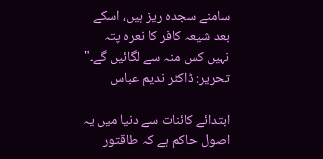سامنے سجدہ ریز ہیں، اسکے بعد شیعہ کافر کا نعرہ پتہ نہیں کس منہ سے لگائیں گے۔" تحریر: ڈاکٹر ندیم عباس

ابتدائے کائنات سے دنیا میں یہ اصول حاکم ہے کہ طاقتور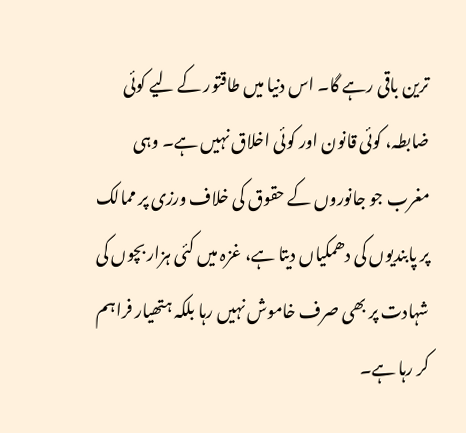ترین باقی رہے گا۔ اس دنیا میں طاقتور کے لیے کوئی ضابطہ، کوئی قانون اور کوئی اخلاق نہیں ہے۔ وہی مغرب جو جانوروں کے حقوق کی خلاف ورزی پر ممالک پر پابندیوں کی دھمکیاں دیتا ہے، غزہ میں کئی ہزار بچوں کی شہادت پر بھی صرف خاموش نہیں رہا بلکہ ہتھیار فراہم کر رہا ہے۔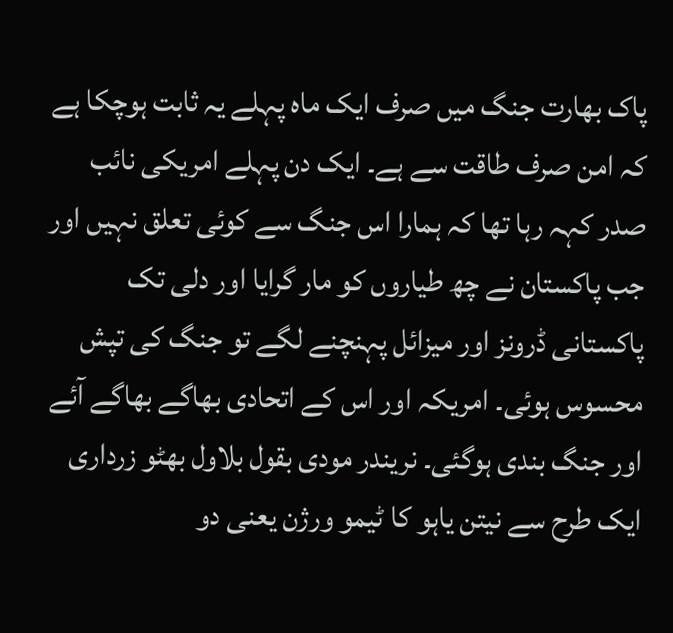پاک بھارت جنگ میں صرف ایک ماہ پہلے یہ ثابت ہوچکا ہے کہ امن صرف طاقت سے ہے۔ ایک دن پہلے امریکی نائب صدر کہہ رہا تھا کہ ہمارا اس جنگ سے کوئی تعلق نہیں اور جب پاکستان نے چھ طیاروں کو مار گرایا اور دلی تک پاکستانی ڈرونز اور میزائل پہنچنے لگے تو جنگ کی تپش محسوس ہوئی۔ امریکہ اور اس کے اتحادی بھاگے بھاگے آئے اور جنگ بندی ہوگئی۔ نریندر مودی بقول بلاول بھٹو زرداری ایک طرح سے نیتن یاہو کا ٹیمو ورژن یعنی دو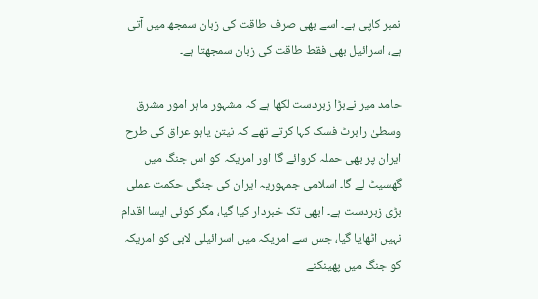نمبر کاپی ہے۔ اسے بھی صرف طاقت کی زبان سمجھ میں آتی ہے، اسرائیل بھی فقط طاقت کی زبان سمجھتا ہے۔

حامد میر نےبڑا زبردست لکھا ہے کہ مشہور ماہر امور مشرق وسطیٰ رابرٹ فسک کہا کرتے تھے کہ نیتن یاہو عراق کی طرح ایران پر بھی حملہ کروائے گا اور امریکہ کو اس جنگ میں گھسیٹ لے گا۔ اسلامی جمہوریہ ایران کی جنگی حکمت عملی بڑی زبردست ہے۔ ابھی تک خبردار کیا گیا، مگر کوئی ایسا اقدام نہیں اٹھایا گیا، جس سے امریکہ میں اسرائیلی لابی کو امریکہ کو جنگ میں پھینکنے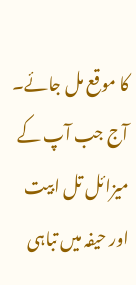کا موقع مل جائے۔ آج جب آپ کے میزائل تل ابیت اور حیفہ میں تباہی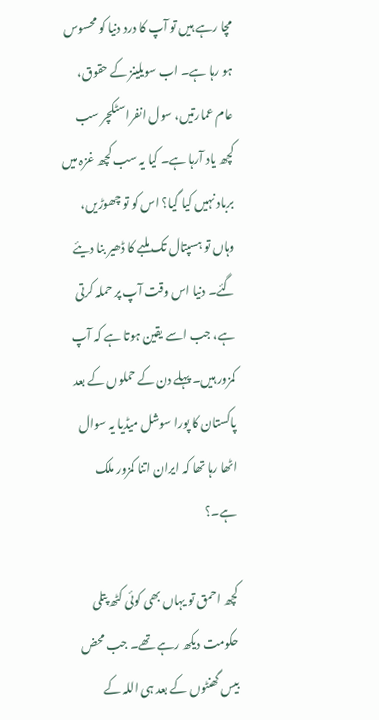مچا رہے ہیں تو آپ کا درد دنیا کو محسوس ہو رہا ہے۔ اب سویلینز کے حقوق، عام عمارتیں، سول انفراسٹکچر سب کچھ یاد آرہا ہے۔ کیا یہ سب کچھ غزہ میں برباد نہیں کیا گیا؟ اس کو تو چھوڑیں، وہاں تو ہسپتال تک ملبے کا ڈھیر بنا دیئے گئے۔ دنیا اس وقت آپ پر حملہ کرتی ہے، جب اسے یقین ہوتا ہے کہ آپ کمزور ہیں۔ پہلے دن کے حملوں کے بعد پاکستان کا پورا سوشل میڈیا یہ سوال اٹھا رہا تھا کہ ایران اتنا کمزور ملک ہے۔؟

کچھ احمق تو یہاں بھی کوئی کٹھ پتلی حکومت دیکھ رہے تھے۔ جب محض بیس گھنٹوں کے بعد ہی اللہ کے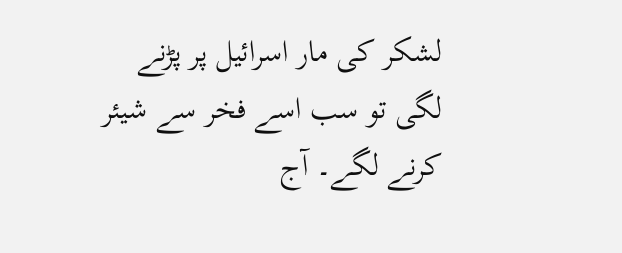لشکر کی مار اسرائیل پر پڑنے لگی تو سب اسے فخر سے شیئر کرنے لگے۔ آج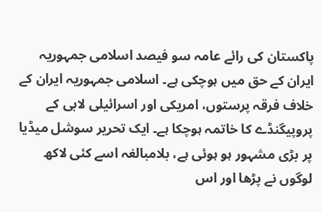پاکستان کی رائے عامہ سو فیصد اسلامی جمہوریہ ایران کے حق میں ہوچکی ہے۔ اسلامی جمہوریہ ایران کے خلاف فرقہ پرستوں، امریکی اور اسرائیلی لابی کے پروپیگنڈے کا خاتمہ ہوچکا ہے۔ ایک تحریر سوشل میڈیا پر بڑی مشہور ہو ہوئی ہے، بلامبالغہ اسے کئی لاکھ لوگوں نے پڑھا اور اس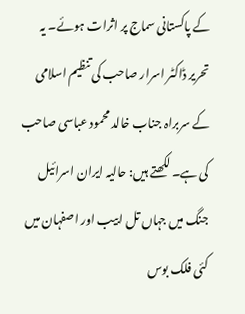کے پاکستانی سماج پر اثرات ہوئے۔ یہ تحریر ڈاکٹر اسرار صاحب کی تنظیم اسلامی کے سربراہ جناب خالد محمود عباسی صاحب کی ہے۔ لکھتے ہیں: حالیہ ایران اسرائیل جنگ میں جہاں تل ابیب اور اصفہان میں کئی فلک بوس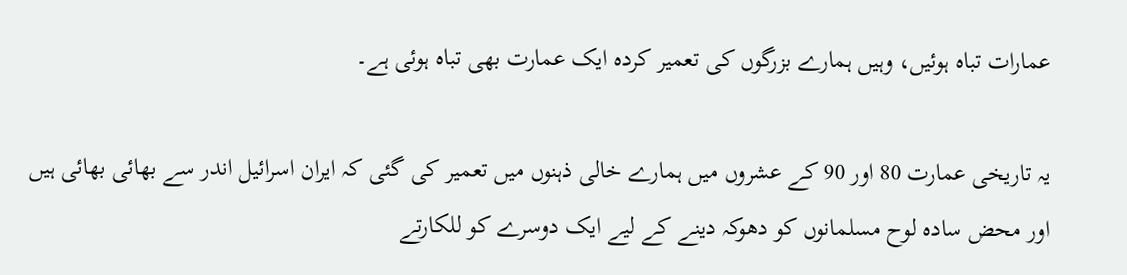عمارات تباہ ہوئیں، وہیں ہمارے بزرگوں کی تعمیر کردہ ایک عمارت بھی تباہ ہوئی ہے۔

یہ تاریخی عمارت 80 اور 90 کے عشروں میں ہمارے خالی ذہنوں میں تعمیر کی گئی کہ ایران اسرائیل اندر سے بھائی بھائی ہیں اور محض سادہ لوح مسلمانوں کو دھوکہ دینے کے لیے ایک دوسرے کو للکارتے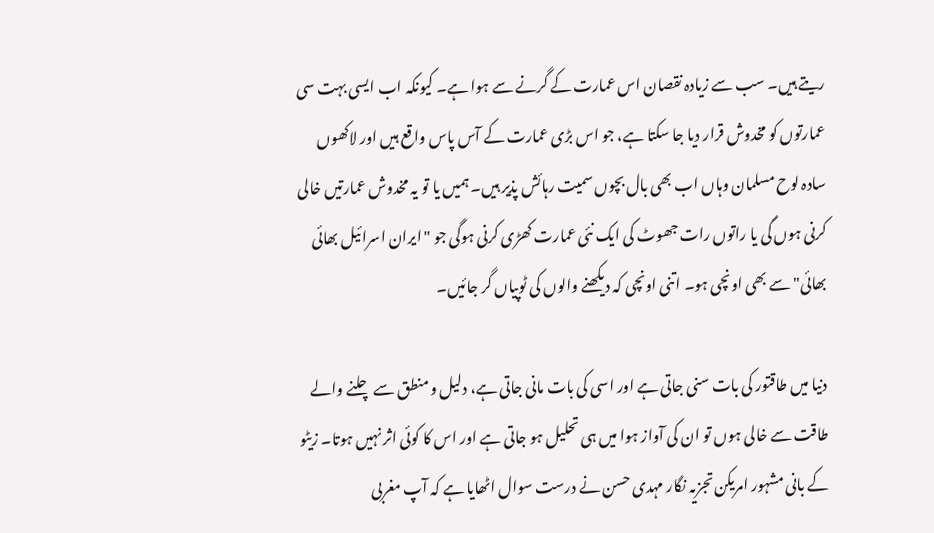ریتے ہیں۔ سب سے زیادہ نقصان اس عمارت کے گرنے سے ہوا ہے۔ کیونکہ اب ایسی بہت سی عمارتوں کو مخدوش قرار دیا جا سکتا ہے، جو اس بڑی عمارت کے آس پاس واقع ہیں اور لاکھوں سادہ لوح مسلمان وہاں اب بھی بال بچوں سمیت رہائش پذیر ہیں۔ ہمیں یا تو یہ مخدوش عمارتیں خالی کرنی ہوں گی یا راتوں رات جھوٹ کی ایک نئی عمارت کھڑی کرنی ہوگی جو "ایران اسرائیل بھائی بھائی" سے بھی اونچی ہو۔ اتنی اونچی کہ دیکھنے والوں کی ٹوپیاں گر جائیں۔

دنیا میں طاقتور کی بات سنی جاتی ہے اور اسی کی بات مانی جاتی ہے، دلیل و منطق سے چلنے والے طاقت سے خالی ہوں تو ان کی آواز ہوا میں ہی تحلیل ہو جاتی ہے اور اس کا کوئی اثر نہیں ہوتا۔ زیٹو کے بانی مشہور امریکن تجزیہ نگار مہدی حسن نے درست سوال اٹھایا ہے کہ آپ مغربی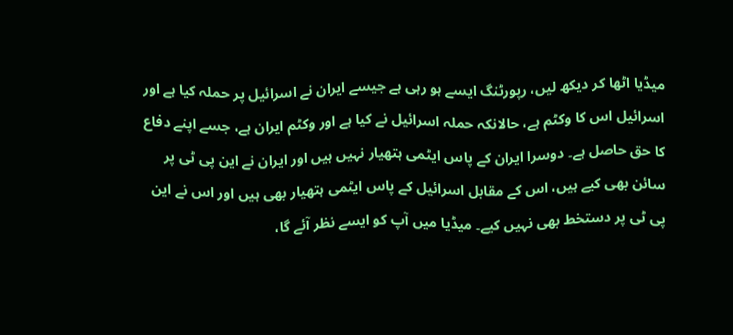میڈیا اٹھا کر دیکھ لیں، رپورٹنگ ایسے ہو رہی ہے جیسے ایران نے اسرائیل پر حملہ کیا ہے اور اسرائیل اس کا وکٹم ہے، حالانکہ حملہ اسرائیل نے کیا ہے اور وکٹم ایران ہے، جسے اپنے دفاع کا حق حاصل ہے۔ دوسرا ایران کے پاس ایٹمی ہتھیار نہیں ہیں اور ایران نے این پی ٹی پر سائن بھی کیے ہیں، اس کے مقابل اسرائیل کے پاس ایٹمی ہتھیار بھی ہیں اور اس نے این پی ٹی پر دستخط بھی نہیں کیے۔ میڈیا میں آپ کو ایسے نظر آئے گا،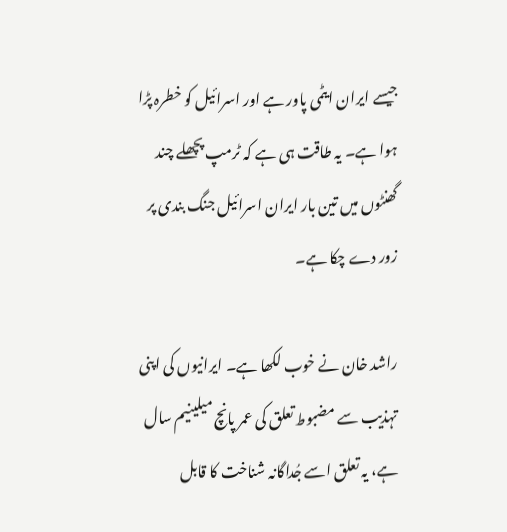جیسے ایران ایٹمی پاور ہے اور اسرائیل کو خطرہ پڑا ہوا ہے۔ یہ طاقت ہی ہے کہ ٹرمپ پچھلے چند  گھنٹوں میں تین بار ایران اسرائیل جنگ بندی پر زور دے چکا ہے۔

راشد خان نے خوب لکھا ہے۔ ایرانیوں کی اپنی تہذیب سے مضبوط تعلق کی عمر پانچ میلینیم سال ہے، یہ تعلق اسے جُداگانہ شناخت کا قابل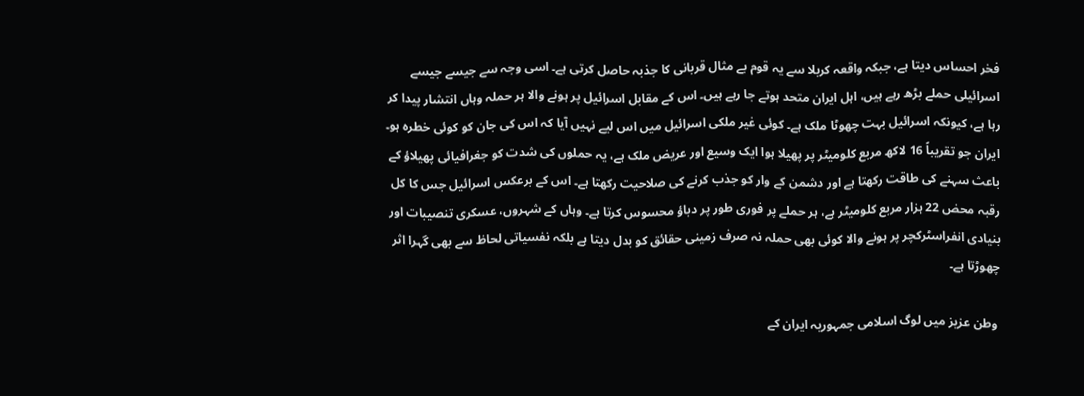فخر احساس دیتا ہے، جبکہ واقعہ کربلا سے یہ قوم بے مثال قربانی کا جذبہ حاصل کرتی ہے۔ اسی وجہ سے جیسے جیسے اسرائیلی حملے بڑھ رہے ہیں، اہل ایران متحد ہوتے جا رہے ہیں۔ اس کے مقابل اسرائیل پر ہونے والا ہر حملہ وہاں انتشار پیدا کر رہا ہے، کیونکہ اسرائیل بہت چھوٹا ملک ہے۔ کوئی غیر ملکی اسرائیل میں اس لیے نہیں آیا کہ اس کی جان کو کوئی خطرہ ہو۔ ایران جو تقریباً 16 لاکھ مربع کلومیٹر پر پھیلا ہوا ایک وسیع اور عریض ملک ہے، یہ حملوں کی شدت کو جغرافیائی پھیلاؤ کے باعث سہنے کی طاقت رکھتا ہے اور دشمن کے وار کو جذب کرنے کی صلاحیت رکھتا ہے۔ اس کے برعکس اسرائیل جس کا کل رقبہ محض 22 ہزار مربع کلومیٹر ہے، ہر حملے پر فوری طور پر دباؤ محسوس کرتا ہے۔ وہاں کے شہروں، عسکری تنصیبات اور بنیادی انفراسٹرکچر پر ہونے والا کوئی بھی حملہ نہ صرف زمینی حقائق کو بدل دیتا ہے بلکہ نفسیاتی لحاظ سے بھی گہرا اثر چھوڑتا ہے۔

 وطن عزیز میں لوگ اسلامی جمہوریہ ایران کے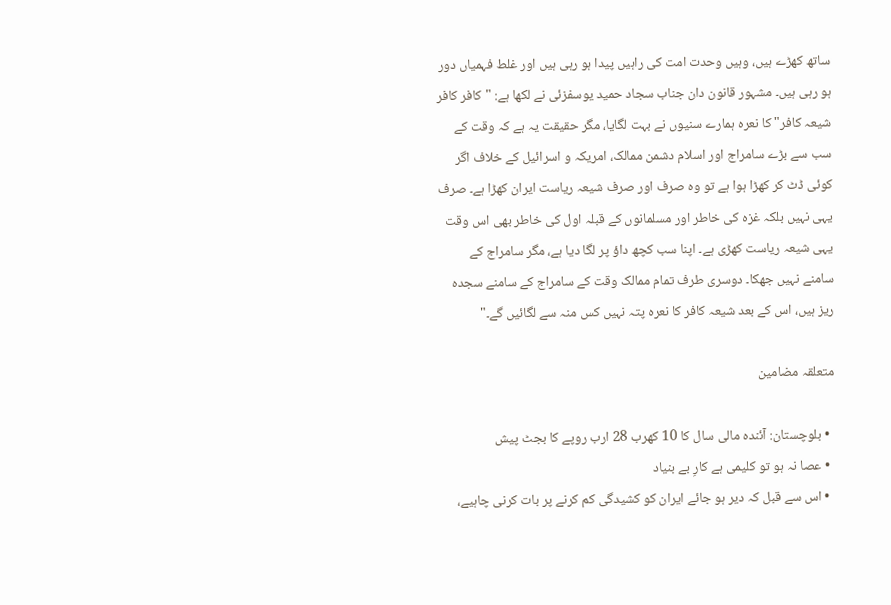ساتھ کھڑے ہیں، وہیں وحدت امت کی راہیں پیدا ہو رہی ہیں اور غلط فہمیاں دور ہو رہی ہیں۔ مشہور قانون دان جناب سجاد حمید یوسفزئی نے لکھا ہے: "کافر کافر شیعہ کافر" کا نعرہ ہمارے سنیوں نے بہت لگایا، مگر حقیقت یہ ہے کہ وقت کے سب سے بڑے سامراج اور اسلام دشمن ممالک، امریکہ و اسرائیل کے خلاف اگر کوئی ڈٹ کر کھڑا ہوا ہے تو وہ صرف اور صرف شیعہ ریاست ایران کھڑا ہے۔ صرف یہی نہیں بلکہ غزہ کی خاطر اور مسلمانوں کے قبلہ اول کی خاطر بھی اس وقت یہی شیعہ ریاست کھڑی ہے۔ اپنا سب کچھ داؤ پر لگا دیا ہے، مگر سامراج کے سامنے نہیں جھکا۔ دوسری طرف تمام ممالک وقت کے سامراج کے سامنے سجدہ ریز ہیں، اس کے بعد شیعہ کافر کا نعرہ پتہ نہیں کس منہ سے لگائیں گے۔"

متعلقہ مضامین

  • بلوچستان: آئندہ مالی سال کا 10 کھرب 28 ارب روپے کا بجٹ پیش
  • عصا نہ ہو تو کلیمی ہے کارِ بے بنیاد
  • اس سے قبل کہ دیر ہو جائے ایران کو کشیدگی کم کرنے پر بات کرنی چاہیے،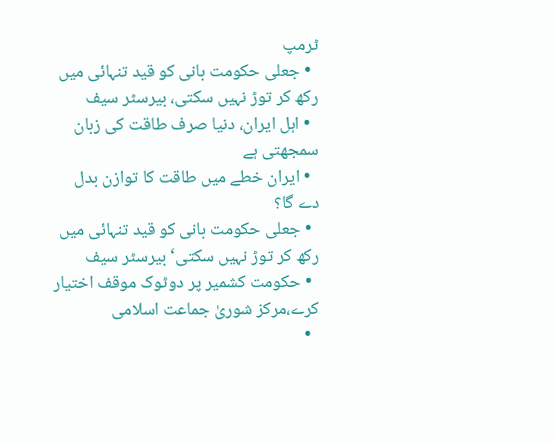ٹرمپ
  • جعلی حکومت بانی کو قید تنہائی میں رکھ کر توڑ نہیں سکتی، بیرسٹر سیف
  • اہل ایران، دنیا صرف طاقت کی زبان سمجھتی ہے
  • ایران خطے میں طاقت کا توازن بدل دے گا؟
  • جعلی حکومت بانی کو قید تنہائی میں رکھ کر توڑ نہیں سکتی‘ بیرسٹر سیف
  • حکومت کشمیر پر دوٹوک موقف اختیار کرے،مرکز شوریٰ جماعت اسلامی
  •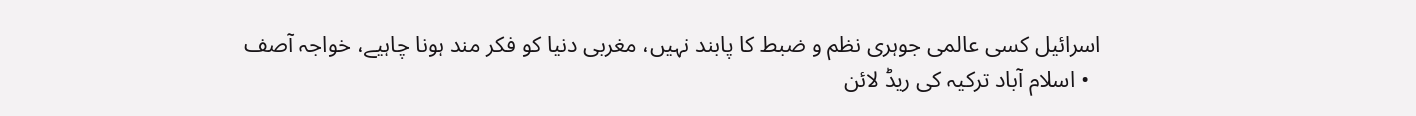اسرائیل کسی عالمی جوہری نظم و ضبط کا پابند نہیں، مغربی دنیا کو فکر مند ہونا چاہیے، خواجہ آصف
  • اسلام آباد ترکیہ کی ریڈ لائن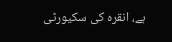ہے، انقرہ کی سکیورٹی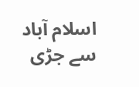اسلام آباد سے جڑی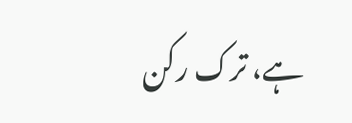ہے، ترک رکن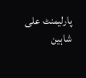پارلیمنٹ علی شاہین